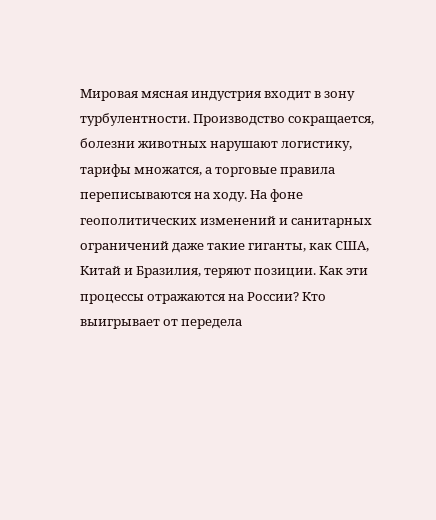Мировая мясная индустрия входит в зону турбулентности. Производство сокращается, болезни животных нарушают логистику, тарифы множатся, а торговые правила переписываются на ходу. На фоне геополитических изменений и санитарных ограничений даже такие гиганты, как США, Китай и Бразилия, теряют позиции. Как эти процессы отражаются на России? Кто выигрывает от передела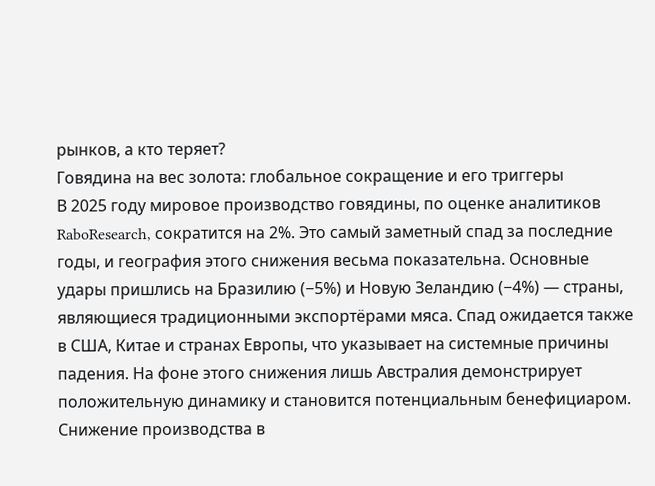рынков, а кто теряет?
Говядина на вес золота: глобальное сокращение и его триггеры
В 2025 году мировое производство говядины, по оценке аналитиков RaboResearch, сократится на 2%. Это самый заметный спад за последние годы, и география этого снижения весьма показательна. Основные удары пришлись на Бразилию (−5%) и Новую Зеландию (−4%) — страны, являющиеся традиционными экспортёрами мяса. Спад ожидается также в США, Китае и странах Европы, что указывает на системные причины падения. На фоне этого снижения лишь Австралия демонстрирует положительную динамику и становится потенциальным бенефициаром. Снижение производства в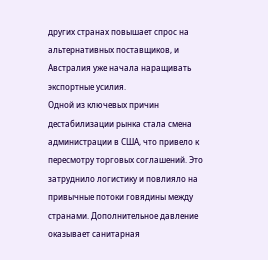других странах повышает спрос на альтернативных поставщиков, и Австралия уже начала наращивать экспортные усилия.
Одной из ключевых причин дестабилизации рынка стала смена администрации в США, что привело к пересмотру торговых соглашений. Это затруднило логистику и повлияло на привычные потоки говядины между странами. Дополнительное давление оказывает санитарная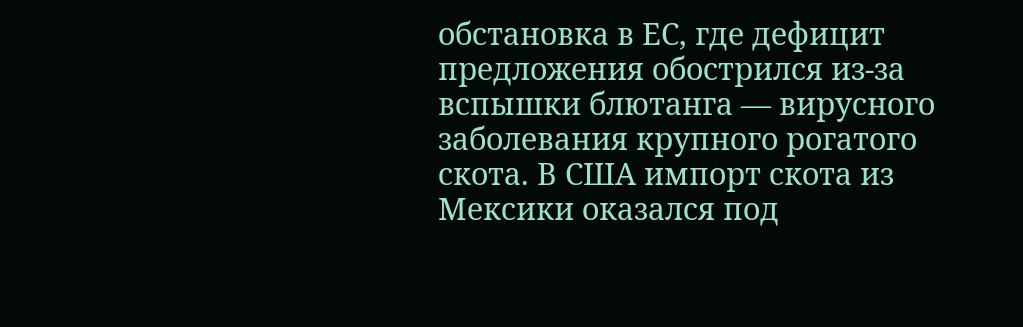обстановка в ЕС, где дефицит предложения обострился из-за вспышки блютанга — вирусного заболевания крупного рогатого скота. В США импорт скота из Мексики оказался под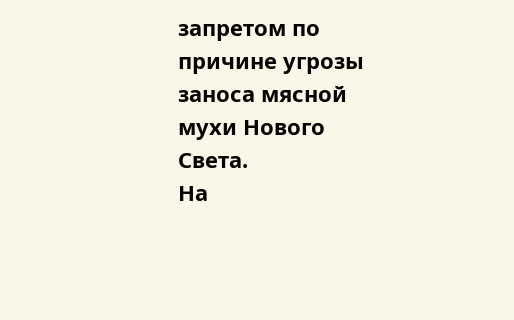запретом по причине угрозы заноса мясной мухи Нового Света.
На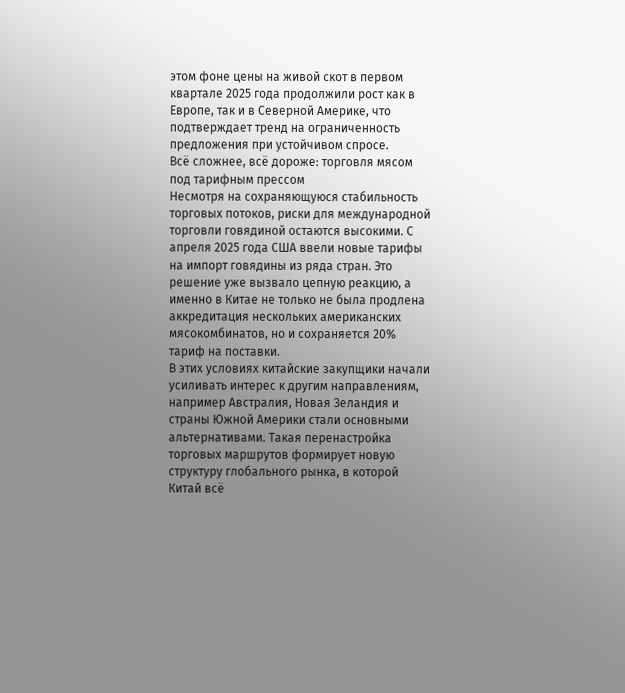этом фоне цены на живой скот в первом квартале 2025 года продолжили рост как в Европе, так и в Северной Америке, что подтверждает тренд на ограниченность предложения при устойчивом спросе.
Всё сложнее, всё дороже: торговля мясом под тарифным прессом
Несмотря на сохраняющуюся стабильность торговых потоков, риски для международной торговли говядиной остаются высокими. С апреля 2025 года США ввели новые тарифы на импорт говядины из ряда стран. Это решение уже вызвало цепную реакцию, а именно в Китае не только не была продлена аккредитация нескольких американских мясокомбинатов, но и сохраняется 20% тариф на поставки.
В этих условиях китайские закупщики начали усиливать интерес к другим направлениям, например Австралия, Новая Зеландия и страны Южной Америки стали основными альтернативами. Такая перенастройка торговых маршрутов формирует новую структуру глобального рынка, в которой Китай всё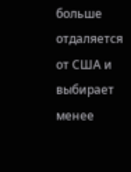больше отдаляется от США и выбирает менее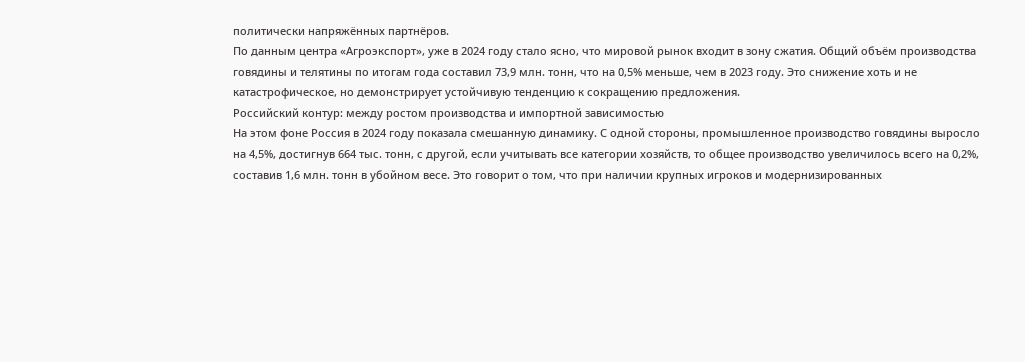политически напряжённых партнёров.
По данным центра «Агроэкспорт», уже в 2024 году стало ясно, что мировой рынок входит в зону сжатия. Общий объём производства говядины и телятины по итогам года составил 73,9 млн. тонн, что на 0,5% меньше, чем в 2023 году. Это снижение хоть и не катастрофическое, но демонстрирует устойчивую тенденцию к сокращению предложения.
Российский контур: между ростом производства и импортной зависимостью
На этом фоне Россия в 2024 году показала смешанную динамику. С одной стороны, промышленное производство говядины выросло на 4,5%, достигнув 664 тыс. тонн, с другой, если учитывать все категории хозяйств, то общее производство увеличилось всего на 0,2%, составив 1,6 млн. тонн в убойном весе. Это говорит о том, что при наличии крупных игроков и модернизированных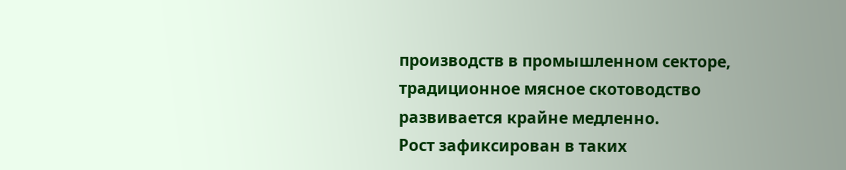производств в промышленном секторе, традиционное мясное скотоводство развивается крайне медленно.
Рост зафиксирован в таких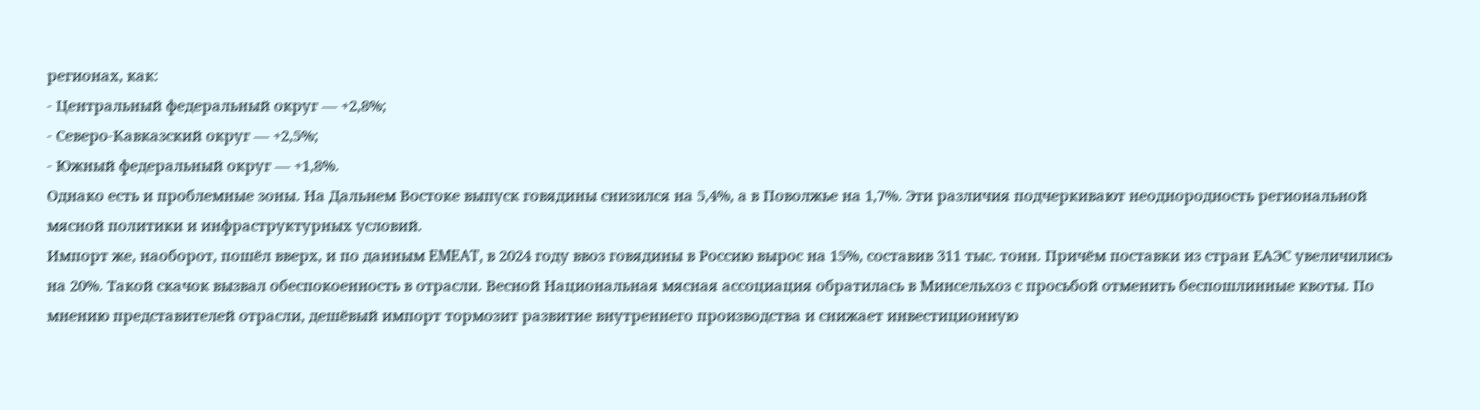регионах, как:
- Центральный федеральный округ — +2,8%;
- Северо-Кавказский округ — +2,5%;
- Южный федеральный округ — +1,8%.
Однако есть и проблемные зоны. На Дальнем Востоке выпуск говядины снизился на 5,4%, а в Поволжье на 1,7%. Эти различия подчеркивают неоднородность региональной мясной политики и инфраструктурных условий.
Импорт же, наоборот, пошёл вверх, и по данным EMEAT, в 2024 году ввоз говядины в Россию вырос на 15%, составив 311 тыс. тонн. Причём поставки из стран ЕАЭС увеличились на 20%. Такой скачок вызвал обеспокоенность в отрасли. Весной Национальная мясная ассоциация обратилась в Минсельхоз с просьбой отменить беспошлинные квоты. По мнению представителей отрасли, дешёвый импорт тормозит развитие внутреннего производства и снижает инвестиционную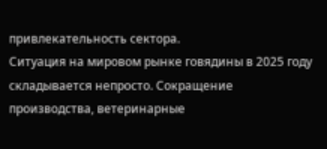привлекательность сектора.
Ситуация на мировом рынке говядины в 2025 году складывается непросто. Сокращение производства, ветеринарные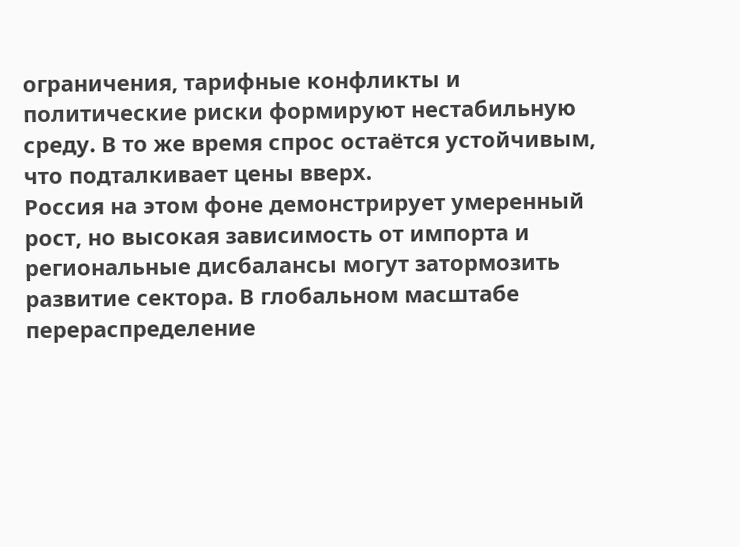ограничения, тарифные конфликты и политические риски формируют нестабильную среду. В то же время спрос остаётся устойчивым, что подталкивает цены вверх.
Россия на этом фоне демонстрирует умеренный рост, но высокая зависимость от импорта и региональные дисбалансы могут затормозить развитие сектора. В глобальном масштабе перераспределение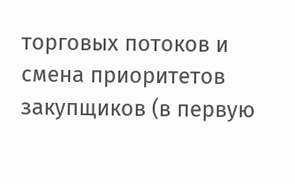торговых потоков и смена приоритетов закупщиков (в первую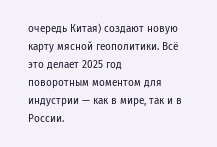очередь Китая) создают новую карту мясной геополитики. Всё это делает 2025 год поворотным моментом для индустрии — как в мире, так и в России.